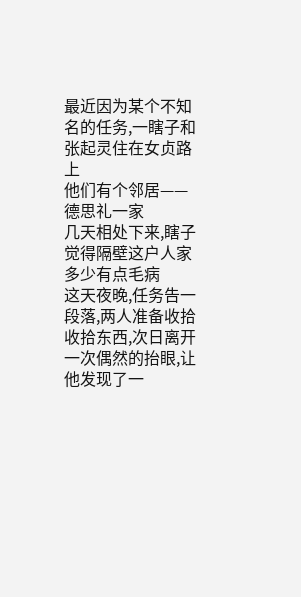最近因为某个不知名的任务,一瞎子和张起灵住在女贞路上
他们有个邻居——德思礼一家
几天相处下来,瞎子觉得隔壁这户人家多少有点毛病
这天夜晚,任务告一段落,两人准备收拾收拾东西,次日离开
一次偶然的抬眼,让他发现了一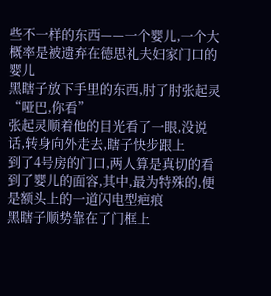些不一样的东西——一个婴儿,一个大概率是被遗弃在德思礼夫妇家门口的婴儿
黑瞎子放下手里的东西,肘了肘张起灵
“哑巴,你看”
张起灵顺着他的目光看了一眼,没说话,转身向外走去,瞎子快步跟上
到了4号房的门口,两人算是真切的看到了婴儿的面容,其中,最为特殊的,便是额头上的一道闪电型疤痕
黑瞎子顺势靠在了门框上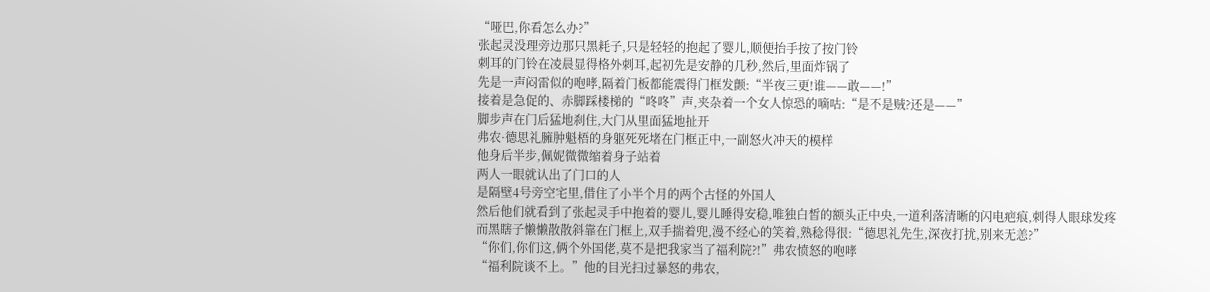“哑巴,你看怎么办?”
张起灵没理旁边那只黑耗子,只是轻轻的抱起了婴儿,顺便抬手按了按门铃
刺耳的门铃在凌晨显得格外刺耳,起初先是安静的几秒,然后,里面炸锅了
先是一声闷雷似的咆哮,隔着门板都能震得门框发颤:“半夜三更!谁——敢——!”
接着是急促的、赤脚踩楼梯的“咚咚”声,夹杂着一个女人惊恐的嘀咕:“是不是贼?还是——”
脚步声在门后猛地刹住,大门从里面猛地扯开
弗农·德思礼臃肿魁梧的身躯死死堵在门框正中,一副怒火冲天的模样
他身后半步,佩妮微微缩着身子站着
两人一眼就认出了门口的人
是隔壁4号旁空宅里,借住了小半个月的两个古怪的外国人
然后他们就看到了张起灵手中抱着的婴儿,婴儿睡得安稳,唯独白皙的额头正中央,一道利落清晰的闪电疤痕,刺得人眼球发疼
而黑瞎子懒懒散散斜靠在门框上,双手揣着兜,漫不经心的笑着,熟稔得很:“德思礼先生,深夜打扰,别来无恙?”
“你们,你们这,俩个外国佬,莫不是把我家当了福利院?!”弗农愤怒的咆哮
“福利院谈不上。”他的目光扫过暴怒的弗农,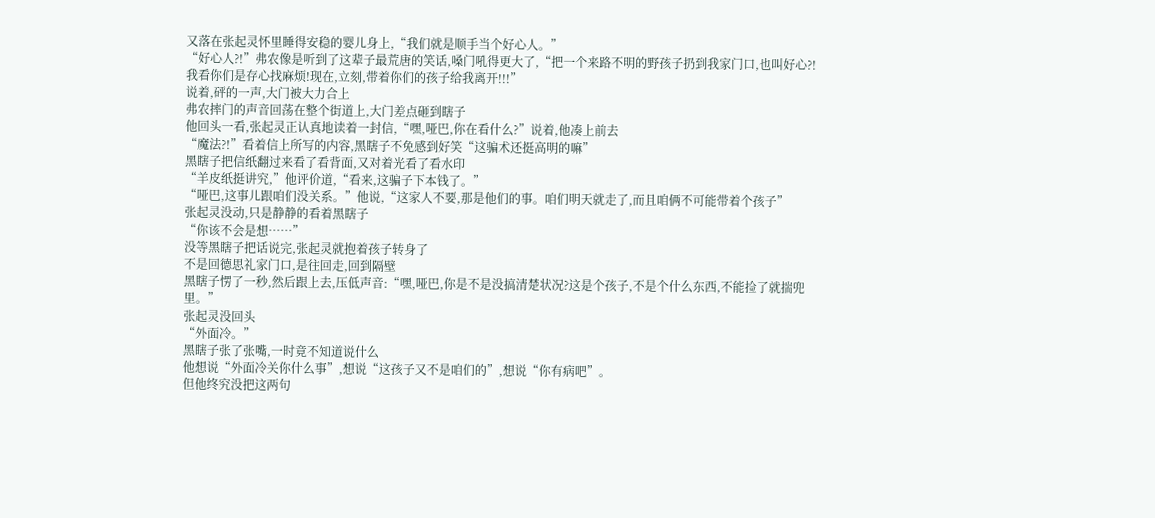又落在张起灵怀里睡得安稳的婴儿身上,“我们就是顺手当个好心人。”
“好心人?!”弗农像是听到了这辈子最荒唐的笑话,嗓门吼得更大了,“把一个来路不明的野孩子扔到我家门口,也叫好心?!我看你们是存心找麻烦!现在,立刻,带着你们的孩子给我离开!!!”
说着,砰的一声,大门被大力合上
弗农摔门的声音回荡在整个街道上,大门差点砸到瞎子
他回头一看,张起灵正认真地读着一封信,“嘿,哑巴,你在看什么?”说着,他凑上前去
“魔法?!”看着信上所写的内容,黑瞎子不免感到好笑“这骗术还挺高明的嘛”
黑瞎子把信纸翻过来看了看背面,又对着光看了看水印
“羊皮纸挺讲究,”他评价道,“看来,这骗子下本钱了。”
“哑巴,这事儿跟咱们没关系。”他说,“这家人不要,那是他们的事。咱们明天就走了,而且咱俩不可能带着个孩子”
张起灵没动,只是静静的看着黑瞎子
“你该不会是想……”
没等黑瞎子把话说完,张起灵就抱着孩子转身了
不是回德思礼家门口,是往回走,回到隔壁
黑瞎子愣了一秒,然后跟上去,压低声音:“嘿,哑巴,你是不是没搞清楚状况?这是个孩子,不是个什么东西,不能捡了就揣兜里。”
张起灵没回头
“外面冷。”
黑瞎子张了张嘴,一时竟不知道说什么
他想说“外面冷关你什么事”,想说“这孩子又不是咱们的”,想说“你有病吧”。
但他终究没把这两句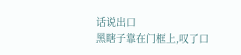话说出口
黑瞎子靠在门框上,叹了口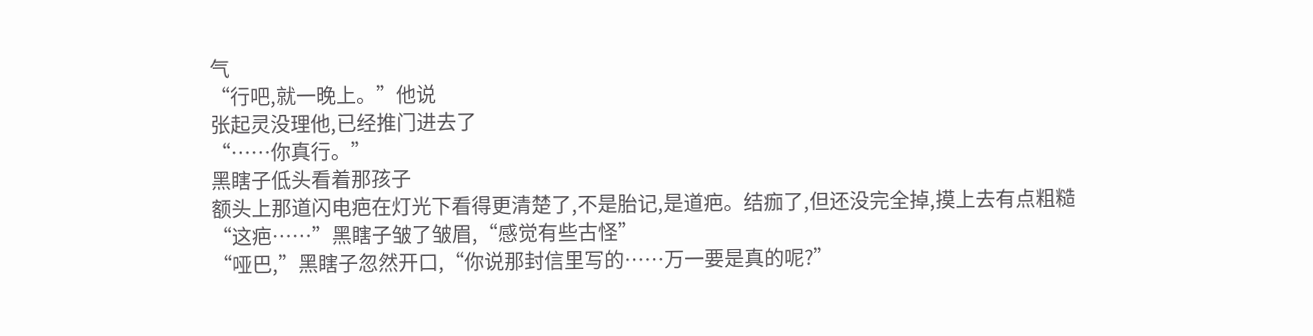气
“行吧,就一晚上。”他说
张起灵没理他,已经推门进去了
“……你真行。”
黑瞎子低头看着那孩子
额头上那道闪电疤在灯光下看得更清楚了,不是胎记,是道疤。结痂了,但还没完全掉,摸上去有点粗糙
“这疤……”黑瞎子皱了皱眉,“感觉有些古怪”
“哑巴,”黑瞎子忽然开口,“你说那封信里写的……万一要是真的呢?”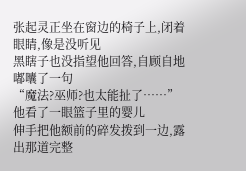张起灵正坐在窗边的椅子上,闭着眼睛,像是没听见
黑瞎子也没指望他回答,自顾自地嘟囔了一句
“魔法?巫师?也太能扯了……”
他看了一眼篮子里的婴儿
伸手把他额前的碎发拨到一边,露出那道完整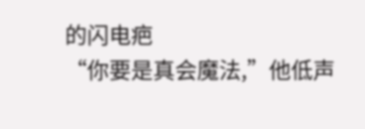的闪电疤
“你要是真会魔法,”他低声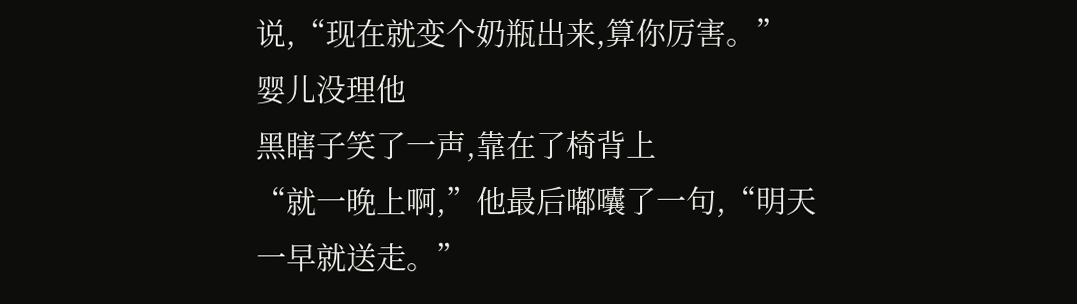说,“现在就变个奶瓶出来,算你厉害。”
婴儿没理他
黑瞎子笑了一声,靠在了椅背上
“就一晚上啊,”他最后嘟囔了一句,“明天一早就送走。”